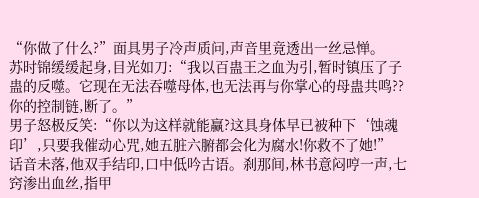“你做了什么?”面具男子冷声质问,声音里竟透出一丝忌惮。
苏时锦缓缓起身,目光如刀:“我以百蛊王之血为引,暂时镇压了子蛊的反噬。它现在无法吞噬母体,也无法再与你掌心的母蛊共鸣??你的控制链,断了。”
男子怒极反笑:“你以为这样就能赢?这具身体早已被种下‘蚀魂印’,只要我催动心咒,她五脏六腑都会化为腐水!你救不了她!”
话音未落,他双手结印,口中低吟古语。刹那间,林书意闷哼一声,七窍渗出血丝,指甲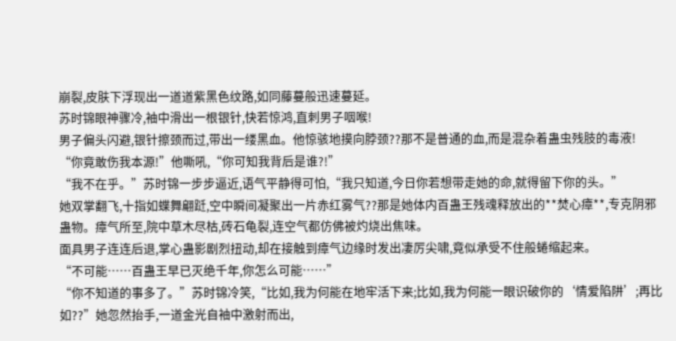崩裂,皮肤下浮现出一道道紫黑色纹路,如同藤蔓般迅速蔓延。
苏时锦眼神骤冷,袖中滑出一根银针,快若惊鸿,直刺男子咽喉!
男子偏头闪避,银针擦颈而过,带出一缕黑血。他惊骇地摸向脖颈??那不是普通的血,而是混杂着蛊虫残肢的毒液!
“你竟敢伤我本源!”他嘶吼,“你可知我背后是谁?!”
“我不在乎。”苏时锦一步步逼近,语气平静得可怕,“我只知道,今日你若想带走她的命,就得留下你的头。”
她双掌翻飞,十指如蝶舞翩跹,空中瞬间凝聚出一片赤红雾气??那是她体内百蛊王残魂释放出的**焚心瘴**,专克阴邪蛊物。瘴气所至,院中草木尽枯,砖石龟裂,连空气都仿佛被灼烧出焦味。
面具男子连连后退,掌心蛊影剧烈扭动,却在接触到瘴气边缘时发出凄厉尖啸,竟似承受不住般蜷缩起来。
“不可能……百蛊王早已灭绝千年,你怎么可能……”
“你不知道的事多了。”苏时锦冷笑,“比如,我为何能在地牢活下来;比如,我为何能一眼识破你的‘情爱陷阱’;再比如??”她忽然抬手,一道金光自袖中激射而出,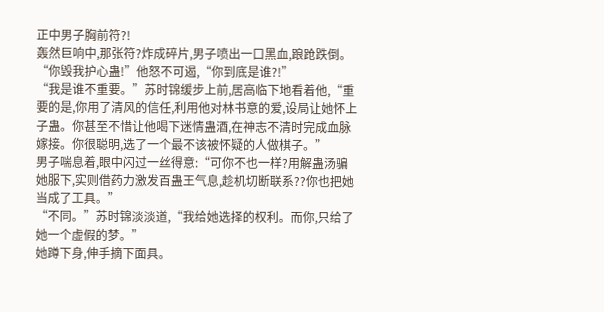正中男子胸前符?!
轰然巨响中,那张符?炸成碎片,男子喷出一口黑血,踉跄跌倒。
“你毁我护心蛊!”他怒不可遏,“你到底是谁?!”
“我是谁不重要。”苏时锦缓步上前,居高临下地看着他,“重要的是,你用了清风的信任,利用他对林书意的爱,设局让她怀上子蛊。你甚至不惜让他喝下迷情蛊酒,在神志不清时完成血脉嫁接。你很聪明,选了一个最不该被怀疑的人做棋子。”
男子喘息着,眼中闪过一丝得意:“可你不也一样?用解蛊汤骗她服下,实则借药力激发百蛊王气息,趁机切断联系??你也把她当成了工具。”
“不同。”苏时锦淡淡道,“我给她选择的权利。而你,只给了她一个虚假的梦。”
她蹲下身,伸手摘下面具。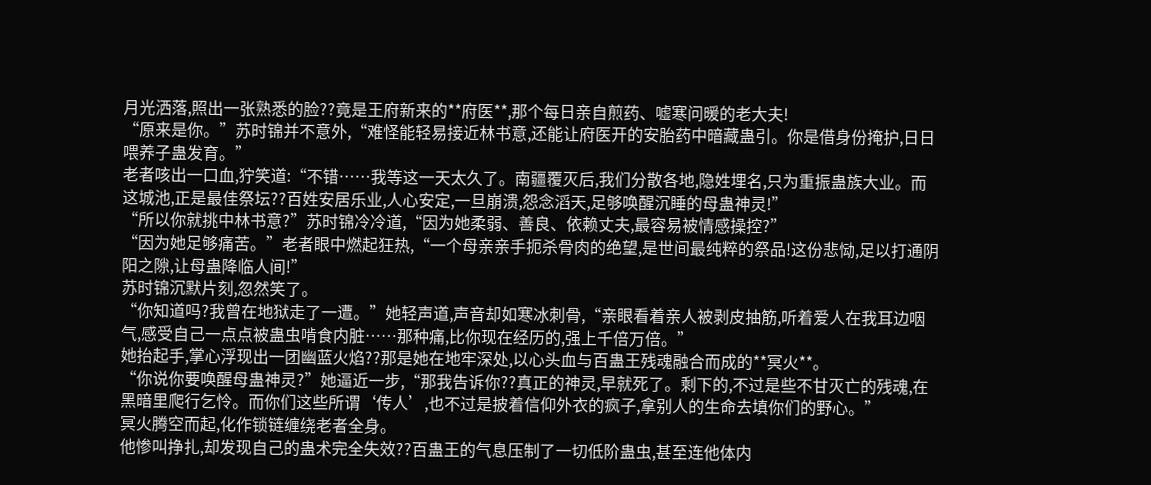月光洒落,照出一张熟悉的脸??竟是王府新来的**府医**,那个每日亲自煎药、嘘寒问暖的老大夫!
“原来是你。”苏时锦并不意外,“难怪能轻易接近林书意,还能让府医开的安胎药中暗藏蛊引。你是借身份掩护,日日喂养子蛊发育。”
老者咳出一口血,狞笑道:“不错……我等这一天太久了。南疆覆灭后,我们分散各地,隐姓埋名,只为重振蛊族大业。而这城池,正是最佳祭坛??百姓安居乐业,人心安定,一旦崩溃,怨念滔天,足够唤醒沉睡的母蛊神灵!”
“所以你就挑中林书意?”苏时锦冷冷道,“因为她柔弱、善良、依赖丈夫,最容易被情感操控?”
“因为她足够痛苦。”老者眼中燃起狂热,“一个母亲亲手扼杀骨肉的绝望,是世间最纯粹的祭品!这份悲恸,足以打通阴阳之隙,让母蛊降临人间!”
苏时锦沉默片刻,忽然笑了。
“你知道吗?我曾在地狱走了一遭。”她轻声道,声音却如寒冰刺骨,“亲眼看着亲人被剥皮抽筋,听着爱人在我耳边咽气,感受自己一点点被蛊虫啃食内脏……那种痛,比你现在经历的,强上千倍万倍。”
她抬起手,掌心浮现出一团幽蓝火焰??那是她在地牢深处,以心头血与百蛊王残魂融合而成的**冥火**。
“你说你要唤醒母蛊神灵?”她逼近一步,“那我告诉你??真正的神灵,早就死了。剩下的,不过是些不甘灭亡的残魂,在黑暗里爬行乞怜。而你们这些所谓‘传人’,也不过是披着信仰外衣的疯子,拿别人的生命去填你们的野心。”
冥火腾空而起,化作锁链缠绕老者全身。
他惨叫挣扎,却发现自己的蛊术完全失效??百蛊王的气息压制了一切低阶蛊虫,甚至连他体内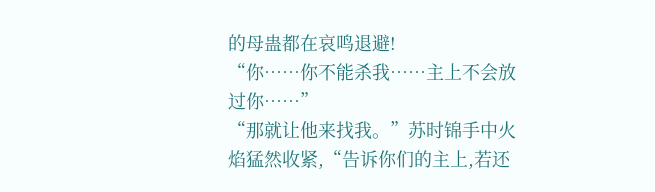的母蛊都在哀鸣退避!
“你……你不能杀我……主上不会放过你……”
“那就让他来找我。”苏时锦手中火焰猛然收紧,“告诉你们的主上,若还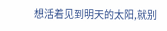想活着见到明天的太阳,就别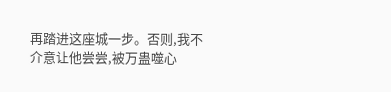再踏进这座城一步。否则,我不介意让他尝尝,被万蛊噬心